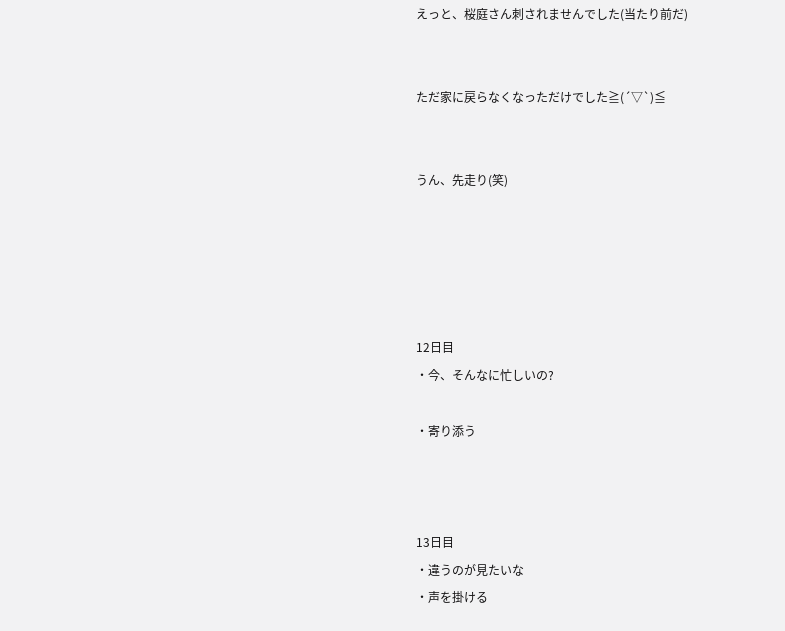えっと、桜庭さん刺されませんでした(当たり前だ)


ただ家に戻らなくなっただけでした≧(´▽`)≦


うん、先走り(笑)





12日目
・今、そんなに忙しいの?

・寄り添う



13日目
・違うのが見たいな
・声を掛ける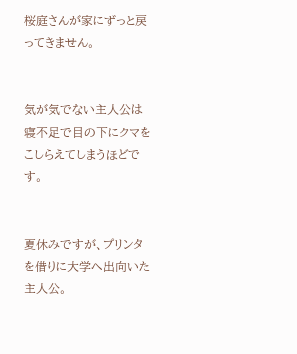桜庭さんが家にずっと戻ってきません。


気が気でない主人公は寝不足で目の下にクマをこしらえてしまうほどです。


夏休みですが、プリンタを借りに大学へ出向いた主人公。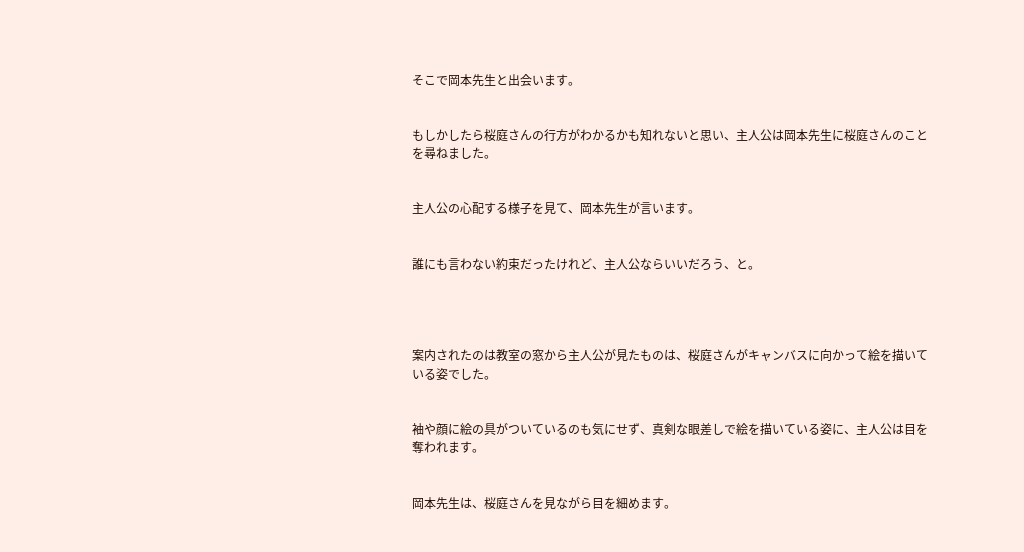そこで岡本先生と出会います。


もしかしたら桜庭さんの行方がわかるかも知れないと思い、主人公は岡本先生に桜庭さんのことを尋ねました。


主人公の心配する様子を見て、岡本先生が言います。


誰にも言わない約束だったけれど、主人公ならいいだろう、と。




案内されたのは教室の窓から主人公が見たものは、桜庭さんがキャンバスに向かって絵を描いている姿でした。


袖や顔に絵の具がついているのも気にせず、真剣な眼差しで絵を描いている姿に、主人公は目を奪われます。


岡本先生は、桜庭さんを見ながら目を細めます。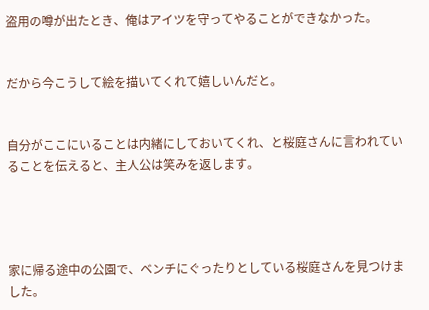盗用の噂が出たとき、俺はアイツを守ってやることができなかった。


だから今こうして絵を描いてくれて嬉しいんだと。


自分がここにいることは内緒にしておいてくれ、と桜庭さんに言われていることを伝えると、主人公は笑みを返します。




家に帰る途中の公園で、ベンチにぐったりとしている桜庭さんを見つけました。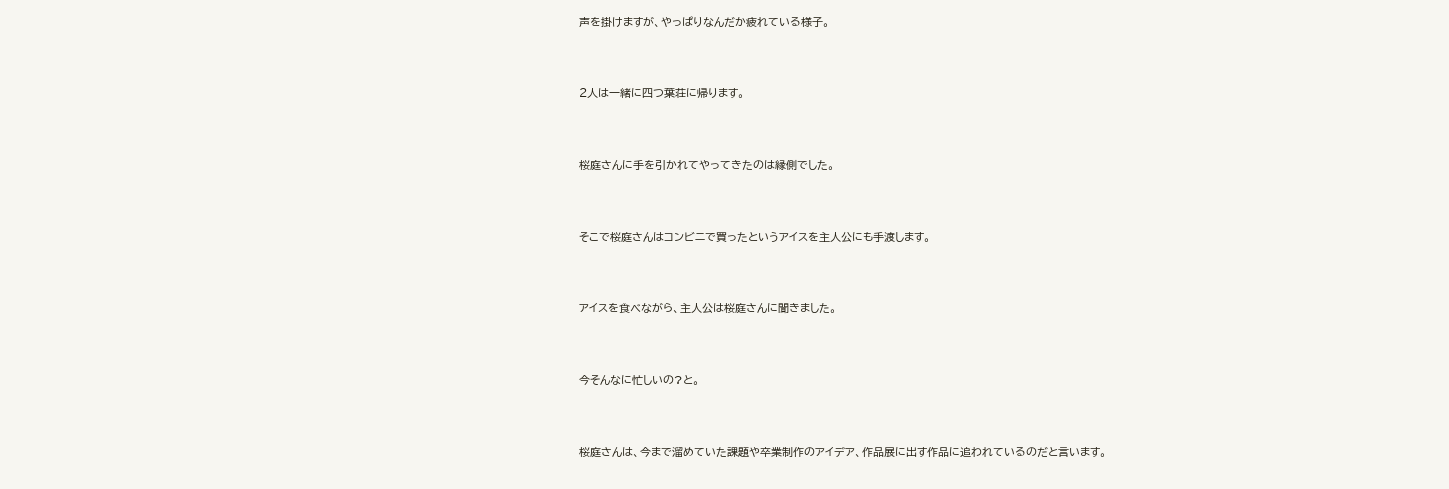声を掛けますが、やっぱりなんだか疲れている様子。


2人は一緒に四つ葉荘に帰ります。


桜庭さんに手を引かれてやってきたのは縁側でした。


そこで桜庭さんはコンビニで買ったというアイスを主人公にも手渡します。


アイスを食べながら、主人公は桜庭さんに聞きました。


今そんなに忙しいの?と。


桜庭さんは、今まで溜めていた課題や卒業制作のアイデア、作品展に出す作品に追われているのだと言います。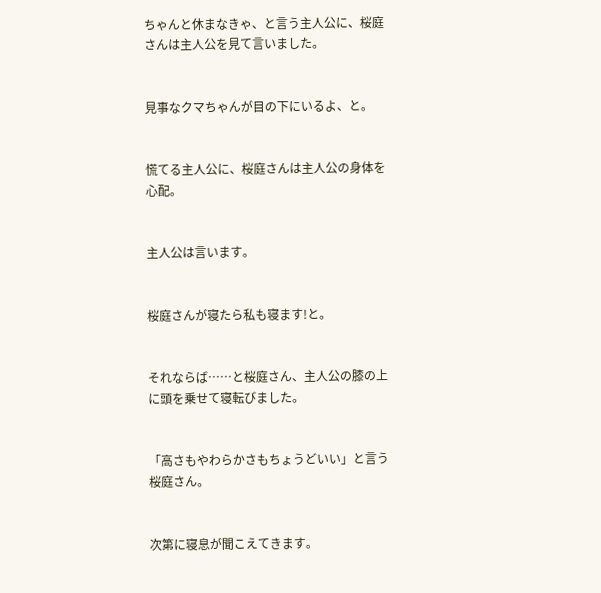ちゃんと休まなきゃ、と言う主人公に、桜庭さんは主人公を見て言いました。


見事なクマちゃんが目の下にいるよ、と。


慌てる主人公に、桜庭さんは主人公の身体を心配。


主人公は言います。


桜庭さんが寝たら私も寝ます!と。


それならば……と桜庭さん、主人公の膝の上に頭を乗せて寝転びました。


「高さもやわらかさもちょうどいい」と言う桜庭さん。


次第に寝息が聞こえてきます。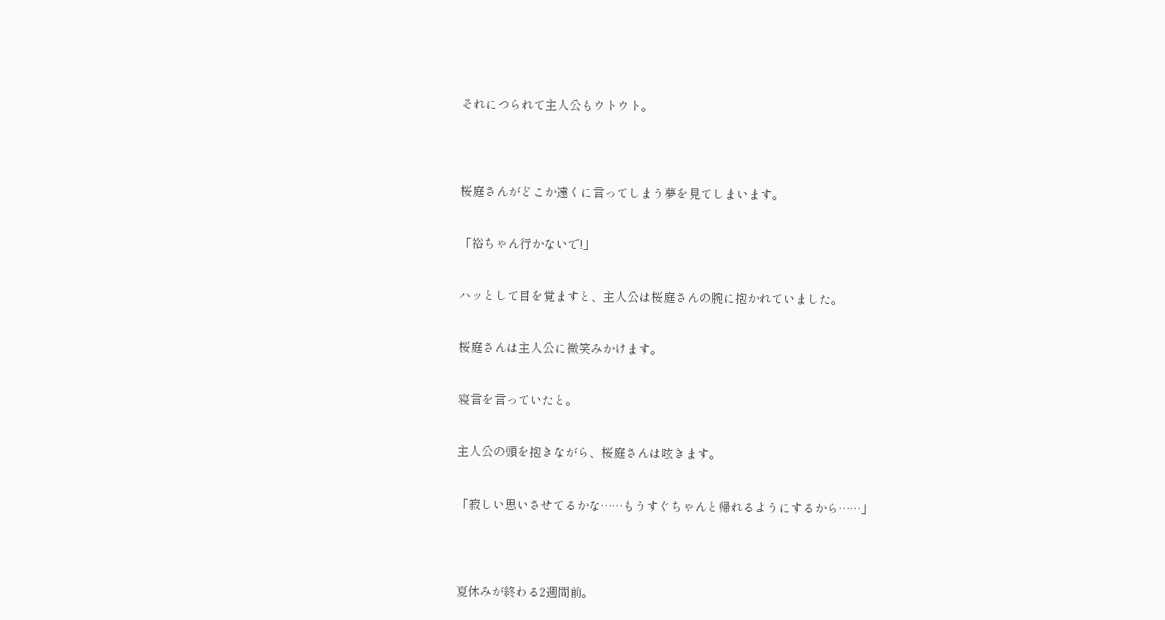それにつられて主人公もウトウト。




桜庭さんがどこか遠くに言ってしまう夢を見てしまいます。


「裕ちゃん行かないで!」


ハッとして目を覚ますと、主人公は桜庭さんの腕に抱かれていました。


桜庭さんは主人公に微笑みかけます。


寝言を言っていたと。


主人公の頭を抱きながら、桜庭さんは呟きます。


「寂しい思いさせてるかな……もうすぐちゃんと帰れるようにするから……」




夏休みが終わる2週間前。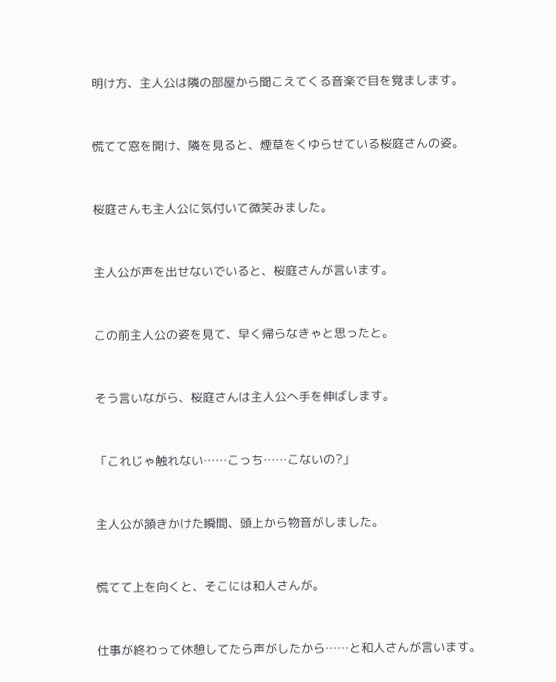明け方、主人公は隣の部屋から聞こえてくる音楽で目を覚まします。


慌てて窓を開け、隣を見ると、煙草をくゆらせている桜庭さんの姿。


桜庭さんも主人公に気付いて微笑みました。


主人公が声を出せないでいると、桜庭さんが言います。


この前主人公の姿を見て、早く帰らなきゃと思ったと。


そう言いながら、桜庭さんは主人公へ手を伸ばします。


「これじゃ触れない……こっち……こないの?」


主人公が頷きかけた瞬間、頭上から物音がしました。


慌てて上を向くと、そこには和人さんが。


仕事が終わって休憩してたら声がしたから……と和人さんが言います。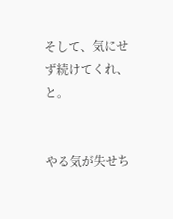そして、気にせず続けてくれ、と。


やる気が失せち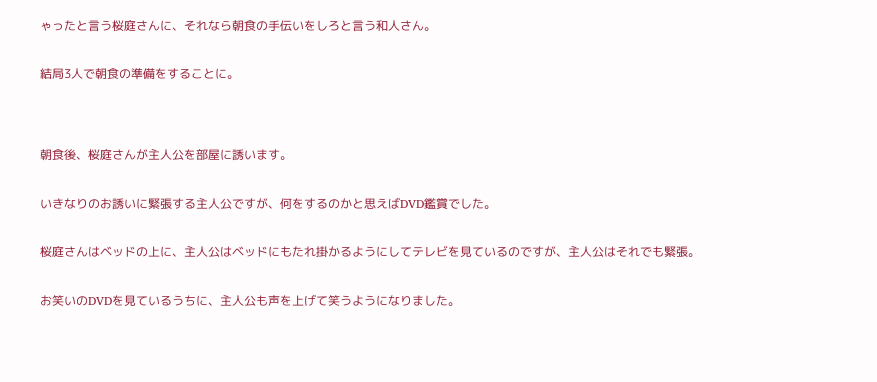ゃったと言う桜庭さんに、それなら朝食の手伝いをしろと言う和人さん。


結局3人で朝食の準備をすることに。




朝食後、桜庭さんが主人公を部屋に誘います。


いきなりのお誘いに緊張する主人公ですが、何をするのかと思えばDVD鑑賞でした。


桜庭さんはベッドの上に、主人公はベッドにもたれ掛かるようにしてテレビを見ているのですが、主人公はそれでも緊張。


お笑いのDVDを見ているうちに、主人公も声を上げて笑うようになりました。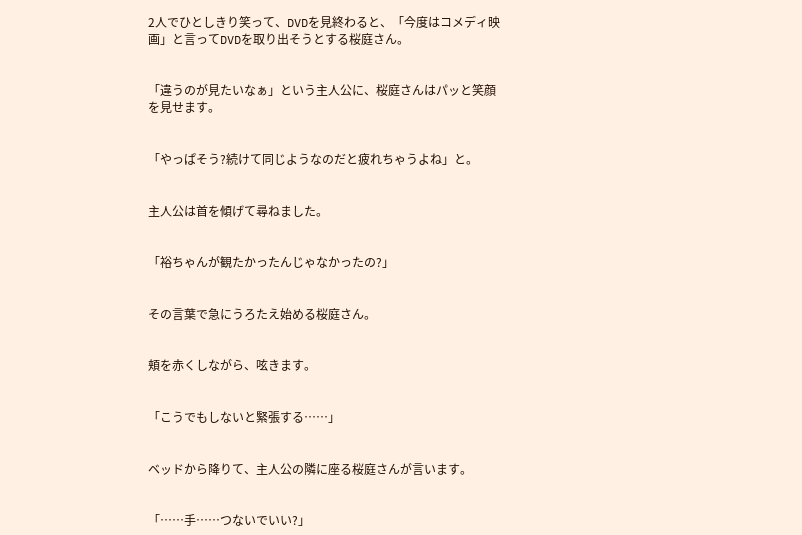2人でひとしきり笑って、DVDを見終わると、「今度はコメディ映画」と言ってDVDを取り出そうとする桜庭さん。


「違うのが見たいなぁ」という主人公に、桜庭さんはパッと笑顔を見せます。


「やっぱそう?続けて同じようなのだと疲れちゃうよね」と。


主人公は首を傾げて尋ねました。


「裕ちゃんが観たかったんじゃなかったの?」


その言葉で急にうろたえ始める桜庭さん。


頬を赤くしながら、呟きます。


「こうでもしないと緊張する……」


ベッドから降りて、主人公の隣に座る桜庭さんが言います。


「……手……つないでいい?」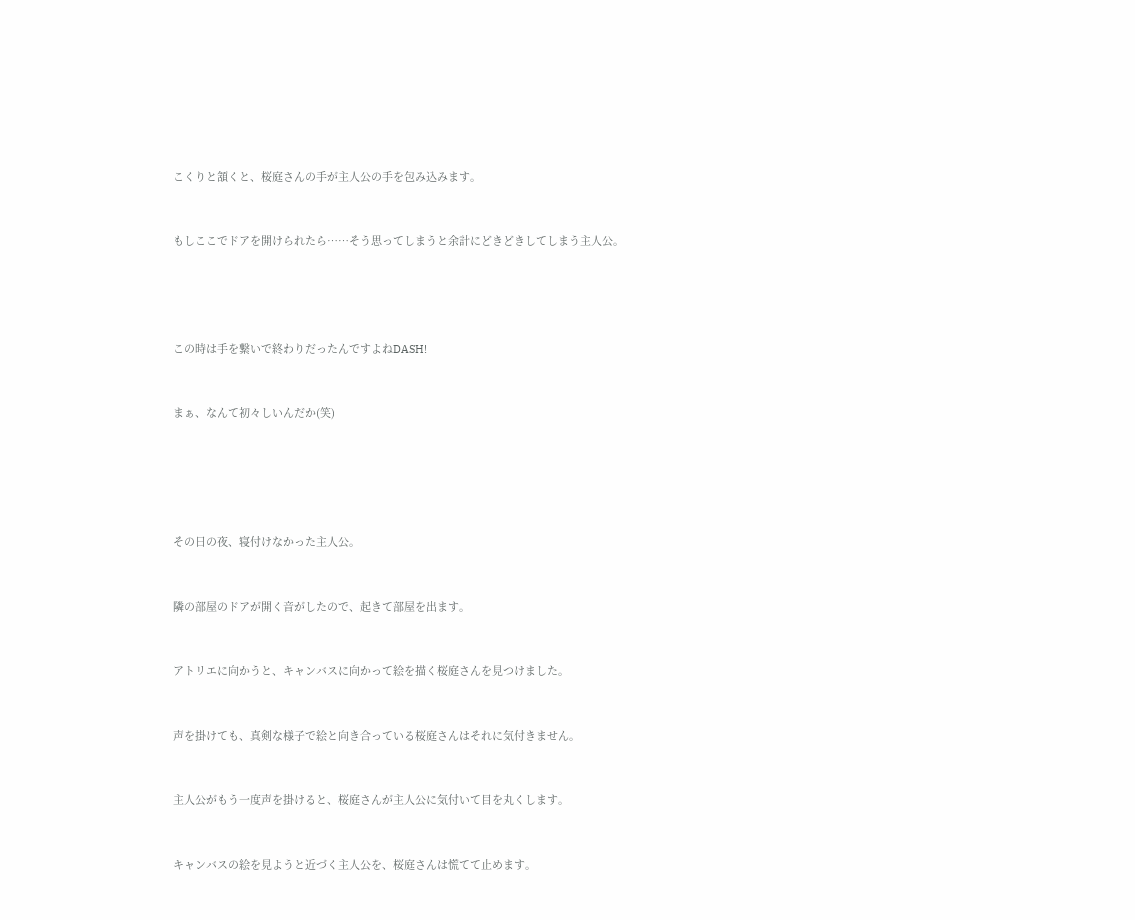こくりと頷くと、桜庭さんの手が主人公の手を包み込みます。


もしここでドアを開けられたら……そう思ってしまうと余計にどきどきしてしまう主人公。




この時は手を繋いで終わりだったんですよねDASH!


まぁ、なんて初々しいんだか(笑)





その日の夜、寝付けなかった主人公。


隣の部屋のドアが開く音がしたので、起きて部屋を出ます。


アトリエに向かうと、キャンバスに向かって絵を描く桜庭さんを見つけました。


声を掛けても、真剣な様子で絵と向き合っている桜庭さんはそれに気付きません。


主人公がもう一度声を掛けると、桜庭さんが主人公に気付いて目を丸くします。


キャンバスの絵を見ようと近づく主人公を、桜庭さんは慌てて止めます。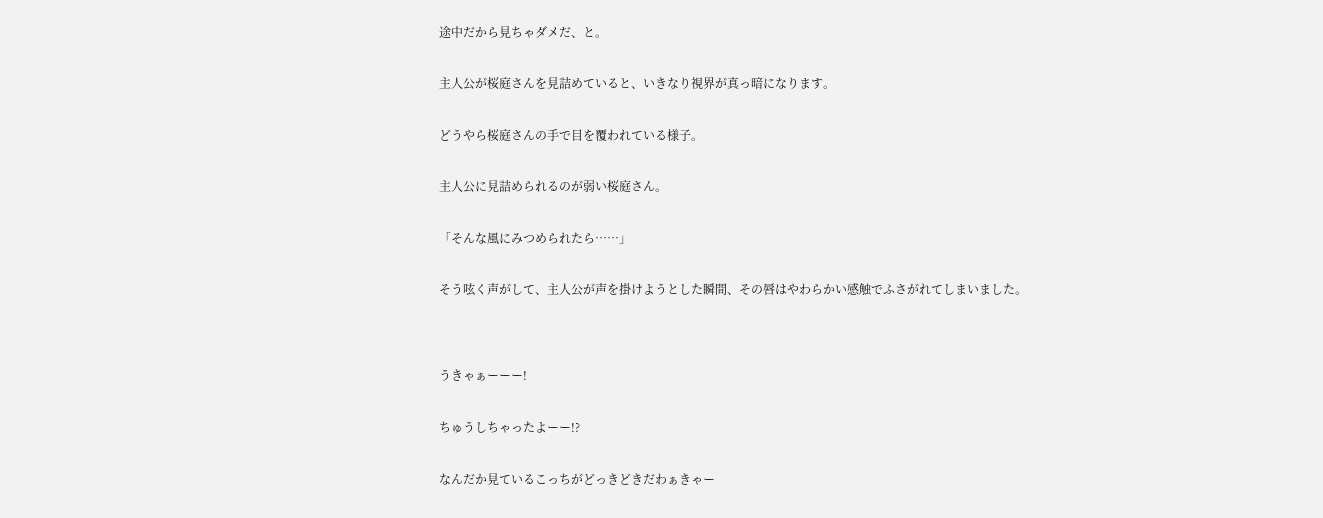途中だから見ちゃダメだ、と。


主人公が桜庭さんを見詰めていると、いきなり視界が真っ暗になります。


どうやら桜庭さんの手で目を覆われている様子。


主人公に見詰められるのが弱い桜庭さん。


「そんな風にみつめられたら……」


そう呟く声がして、主人公が声を掛けようとした瞬間、その唇はやわらかい感触でふさがれてしまいました。




うきゃぁーーー!


ちゅうしちゃったよーー!?


なんだか見ているこっちがどっきどきだわぁきゃー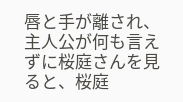唇と手が離され、主人公が何も言えずに桜庭さんを見ると、桜庭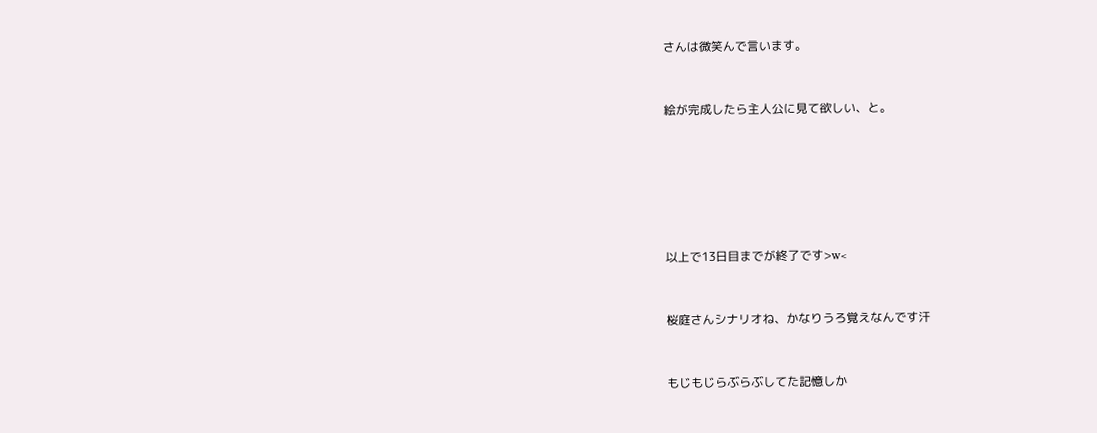さんは微笑んで言います。


絵が完成したら主人公に見て欲しい、と。






以上で13日目までが終了です>w<


桜庭さんシナリオね、かなりうろ覚えなんです汗


もじもじらぶらぶしてた記憶しか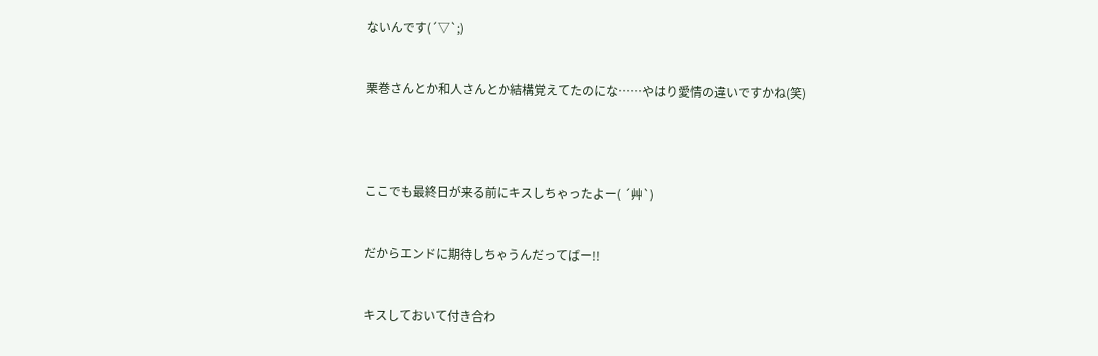ないんです(´▽`;)


栗巻さんとか和人さんとか結構覚えてたのにな……やはり愛情の違いですかね(笑)




ここでも最終日が来る前にキスしちゃったよー( ´艸`)


だからエンドに期待しちゃうんだってばー!!


キスしておいて付き合わ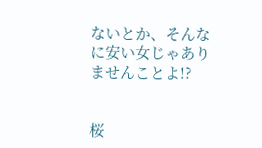ないとか、そんなに安い女じゃありませんことよ!?


桜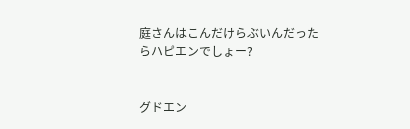庭さんはこんだけらぶいんだったらハピエンでしょー?


グドエン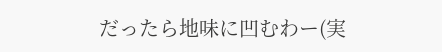だったら地味に凹むわー(実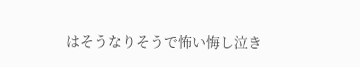はそうなりそうで怖い悔し泣き